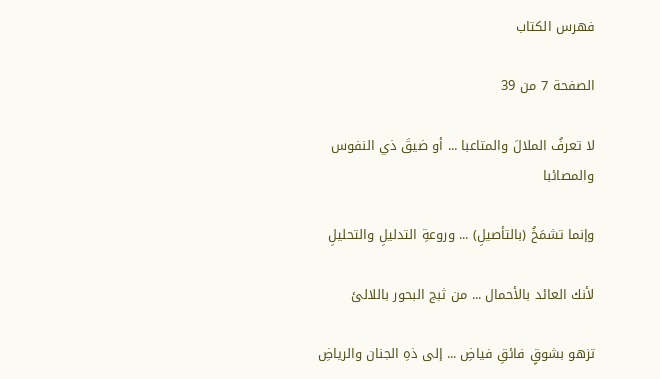فهرس الكتاب

الصفحة 7 من 39

لا تعرفُ الملالَ والمتاعبا ... أو ضيقَ ذي النفوس والمصائبا

وإنما تشمَخُ (بالتأصيلِ) ... وروعةِ التدليلِ والتحليلِ

لأنك العائد بالأحمال ... من ثبج البحور باللالئ

تزهو بشوقٍ فائقِ فياضِ ... إلى ذهِ الجنان والرياضِ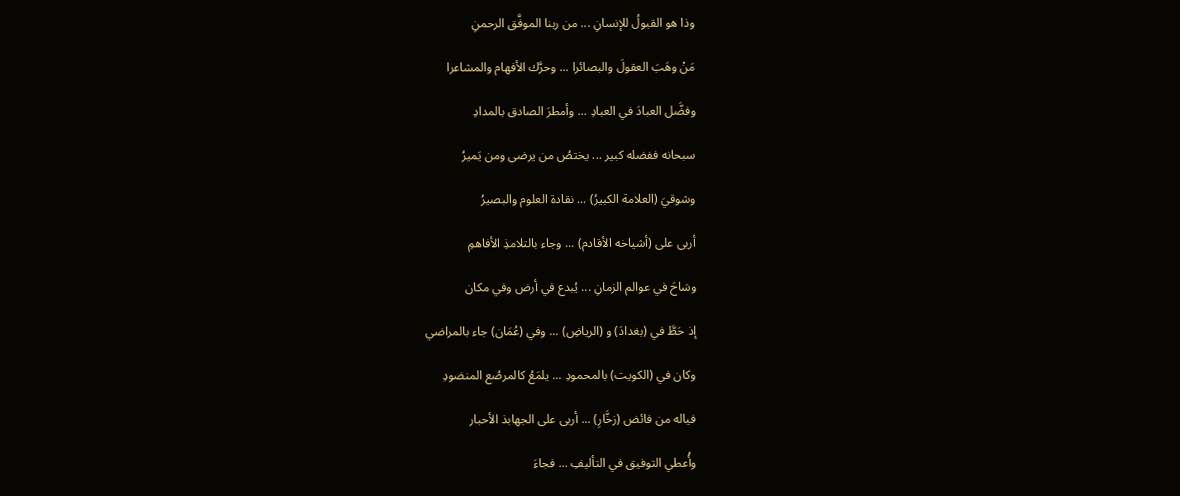وذا هو القبولُ للإنسانِ ... من ربنا الموفَّق الرحمنِ

مَنْ وهَبَ العقولَ والبصائرا ... وحرَّك الأفهام والمشاعرا

وفضَّل العبادَ في العبادِ ... وأمطرَ الصادق بالمدادِ

سبحانه ففضله كبير ... يختصُ من يرضى ومن يَميرُ

وشوقيَ (العلامة الكبيرُ) ... نقادة العلوم والبصيرُ

أربى على (أشياخه الأقادم) ... وجاء بالتلامذِ الأفاهمِ

وسَاحَ في عوالم الزمانِ ... يُبدع في أرض وفي مكان

إذ حَطَّ في (بغدادَ) و (الرياضِ) ... وفي (عُمَان) جاء بالمراضي

وكان في (الكويت) بالمحمودِ ... يلمَعُ كالمرصُع المنضودِ

فياله من فائض (زخَّارِ) ... أربى على الجهابذ الأحبار

وأُعطي التوفيق في التأليفِ ... فجاءَ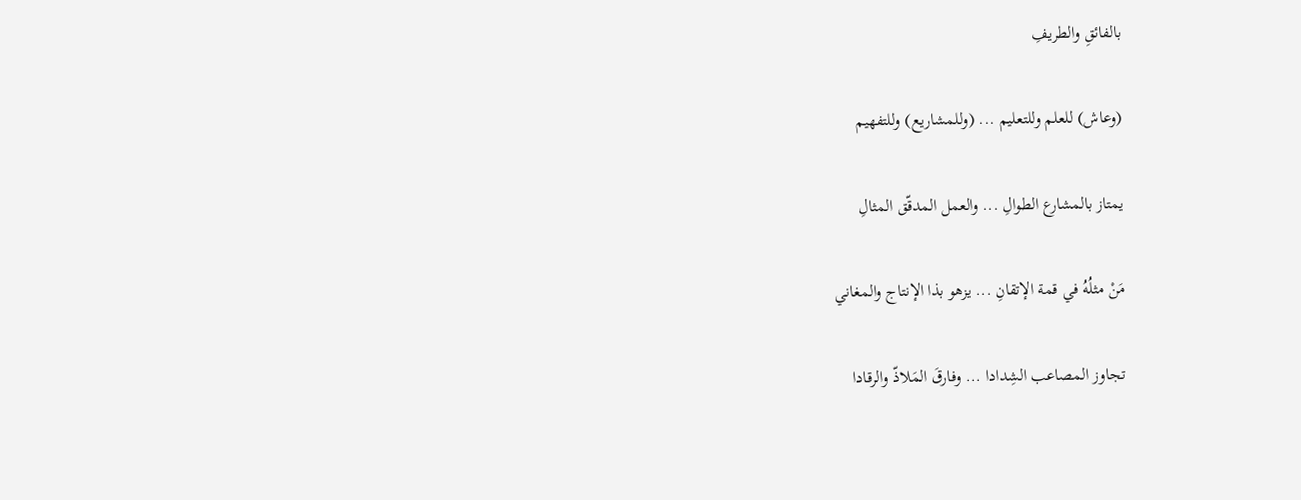بالفائقِ والطريفِ

(وعاش) للعلم وللتعليم ... (وللمشاريع) وللتفهيم

يمتاز بالمشارع الطوالِ ... والعمل المدقّق المثالِ

مَنْ مثلُهُ في قمة الإتقانِ ... يزهو بذا الإنتاج والمغاني

تجاوز المصاعب الشِدادا ... وفارقَ المَلاذّ والرقادا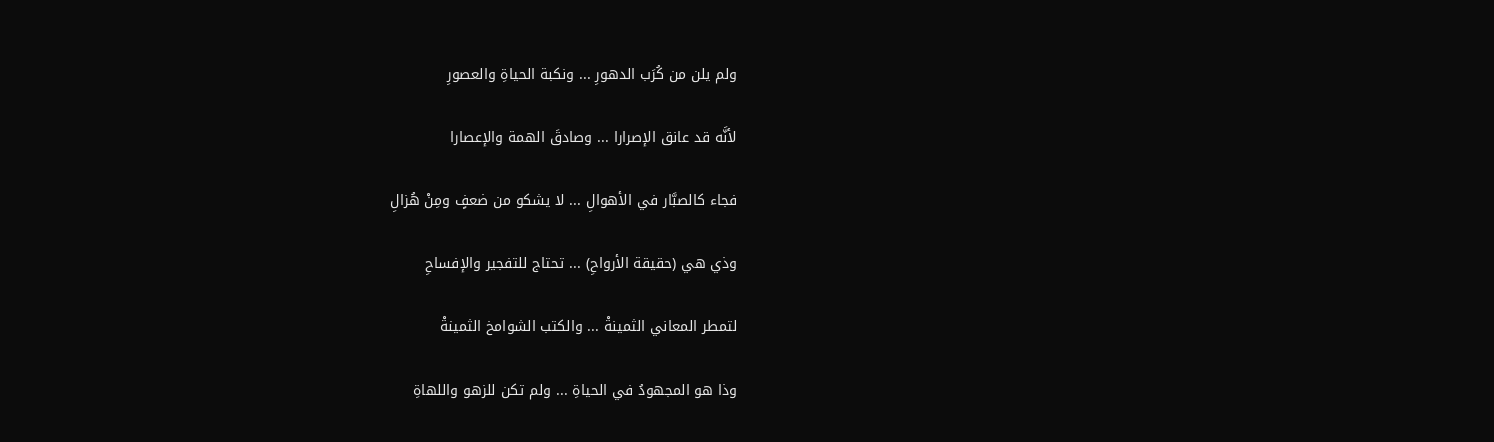ولم يلن من كُرَب الدهورِ ... ونكبة الحياةِ والعصورِ

لأنَّه قد عانق الإصرارا ... وصادقَ الهمة والإعصارا

فجاء كالصبَّار في الأهوالِ ... لا يشكو من ضعفٍ ومِنْ هُزالِ

وذي هي (حقيقة الأرواحِ) ... تحتاج للتفجير والإفساحِ

لتمطر المعاني الثمينةْ ... والكتب الشوامخ الثمينةْ

وذا هو المجهودُ في الحياةِ ... ولم تكن للزهو واللهاةِ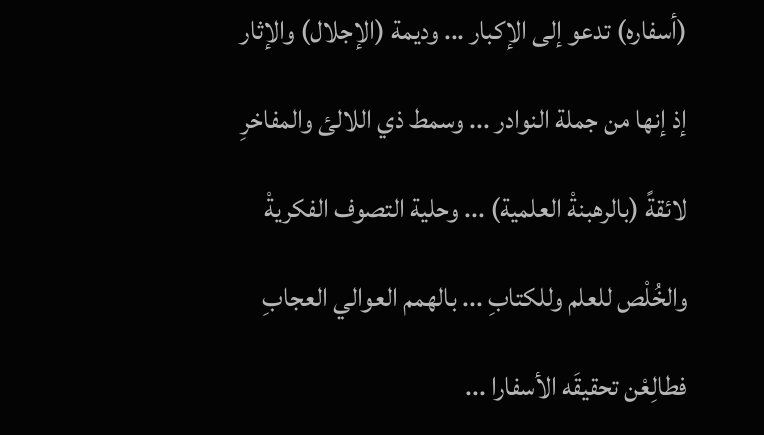(أسفاره) تدعو إلى الإكبار ... وديمة (الإجلال) والإثار

إذ إنها من جملة النوادر ... وسمط ذي اللالئ والمفاخرِ

لائقةً (بالرهبنةْ العلمية) ... وحلية التصوف الفكريةْ

والخُلْص للعلم وللكتابِ ... بالهمم العوالي العجابِ

فطالِعْن تحقيقَه الأسفارا ...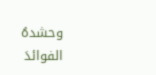وحشدهُ الفوائدَ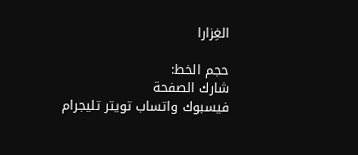الغِزارا

حجم الخط:
شارك الصفحة
فيسبوك واتساب تويتر تليجرام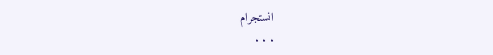انستجرام
. . .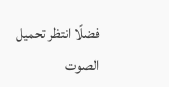فضلًا انتظر تحميل الصوت